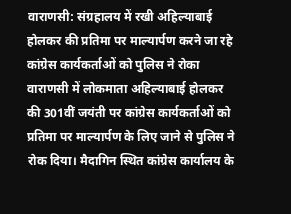वाराणसी: संग्रहालय में रखी अहिल्याबाई होलकर की प्रतिमा पर माल्यार्पण करने जा रहे कांग्रेस कार्यकर्ताओं को पुलिस ने रोका
वाराणसी में लोकमाता अहिल्याबाई होलकर की 301वीं जयंती पर कांग्रेस कार्यकर्ताओं को प्रतिमा पर माल्यार्पण के लिए जाने से पुलिस ने रोक दिया। मैदागिन स्थित कांग्रेस कार्यालय के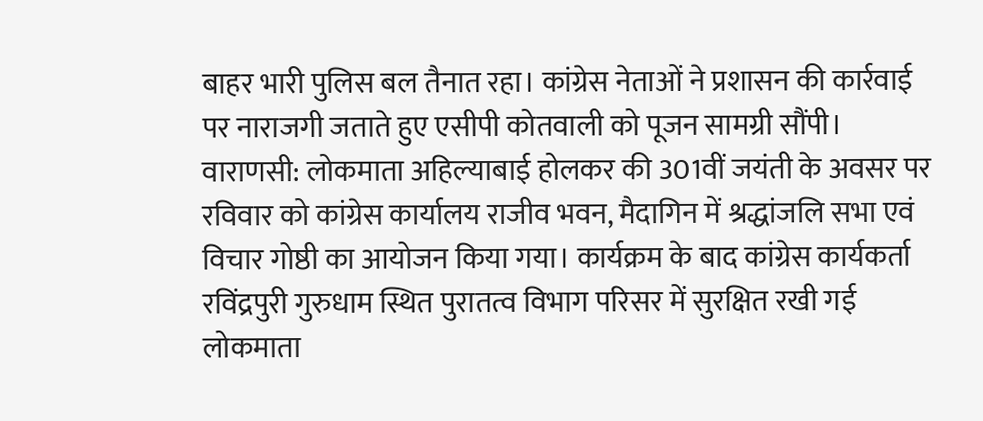बाहर भारी पुलिस बल तैनात रहा। कांग्रेस नेताओं ने प्रशासन की कार्रवाई पर नाराजगी जताते हुए एसीपी कोतवाली को पूजन सामग्री सौंपी।
वाराणसी: लोकमाता अहिल्याबाई होलकर की 301वीं जयंती के अवसर पर रविवार को कांग्रेस कार्यालय राजीव भवन, मैदागिन में श्रद्धांजलि सभा एवं विचार गोष्ठी का आयोजन किया गया। कार्यक्रम के बाद कांग्रेस कार्यकर्ता रविंद्रपुरी गुरुधाम स्थित पुरातत्व विभाग परिसर में सुरक्षित रखी गई लोकमाता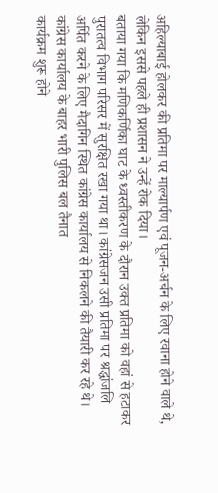अहिल्याबाई होलकर की प्रतिमा पर माल्यार्पण एवं पूजन-अर्चन के लिए रवाना होने वाले थे, लेकिन इससे पहले ही प्रशासन ने उन्हें रोक दिया।
बताया गया कि मणिकर्णिका घाट के ध्वस्तीकरण के दौरान उक्त प्रतिमा को वहां से हटाकर पुरातत्व विभाग परिसर में सुरक्षित रखा गया था। कांग्रेसजन उसी प्रतिमा पर श्रद्धांजलि अर्पित करने के लिए मैदागिन स्थित कांग्रेस कार्यालय से निकलने की तैयारी कर रहे थे।
कांग्रेस कार्यालय के बाहर भारी पुलिस बल तैनात
कार्यक्रम शुरू होने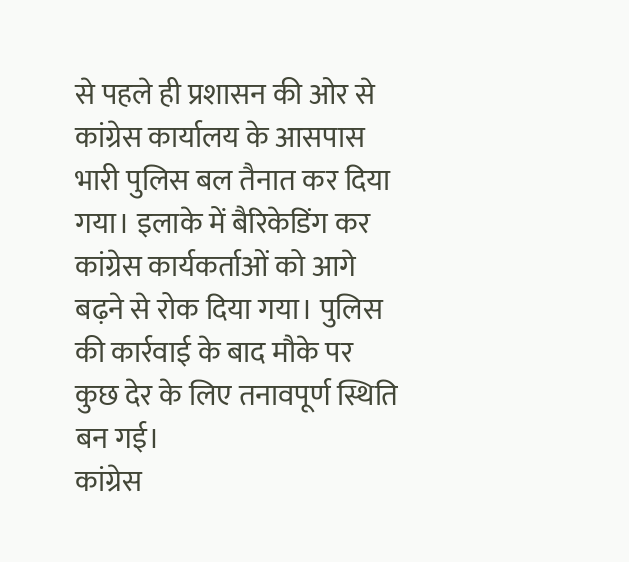से पहले ही प्रशासन की ओर से कांग्रेस कार्यालय के आसपास भारी पुलिस बल तैनात कर दिया गया। इलाके में बैरिकेडिंग कर कांग्रेस कार्यकर्ताओं को आगे बढ़ने से रोक दिया गया। पुलिस की कार्रवाई के बाद मौके पर कुछ देर के लिए तनावपूर्ण स्थिति बन गई।
कांग्रेस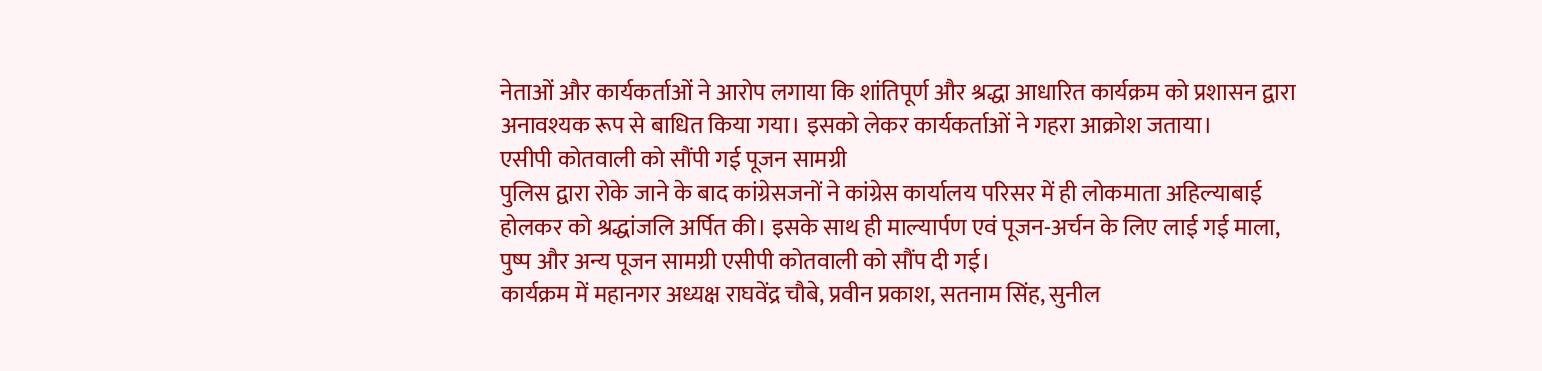नेताओं और कार्यकर्ताओं ने आरोप लगाया कि शांतिपूर्ण और श्रद्धा आधारित कार्यक्रम को प्रशासन द्वारा अनावश्यक रूप से बाधित किया गया। इसको लेकर कार्यकर्ताओं ने गहरा आक्रोश जताया।
एसीपी कोतवाली को सौंपी गई पूजन सामग्री
पुलिस द्वारा रोके जाने के बाद कांग्रेसजनों ने कांग्रेस कार्यालय परिसर में ही लोकमाता अहिल्याबाई होलकर को श्रद्धांजलि अर्पित की। इसके साथ ही माल्यार्पण एवं पूजन-अर्चन के लिए लाई गई माला, पुष्प और अन्य पूजन सामग्री एसीपी कोतवाली को सौंप दी गई।
कार्यक्रम में महानगर अध्यक्ष राघवेंद्र चौबे, प्रवीन प्रकाश, सतनाम सिंह, सुनील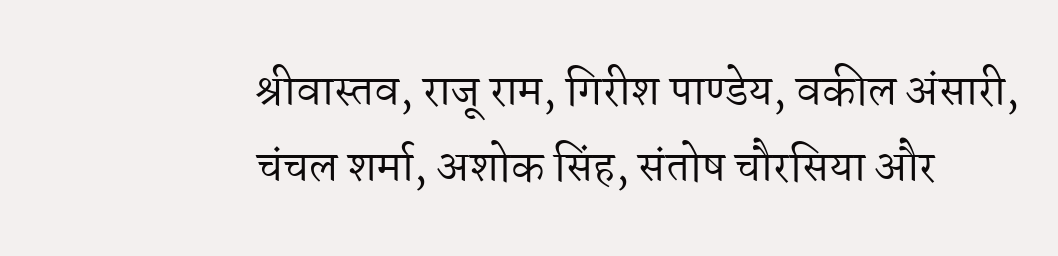श्रीवास्तव, राजू राम, गिरीश पाण्डेय, वकील अंसारी, चंचल शर्मा, अशोक सिंह, संतोष चौरसिया और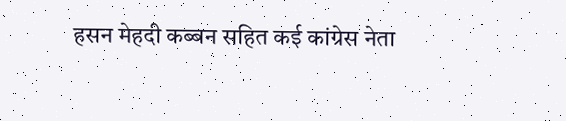हसन मेहदी कब्बन सहित कई कांग्रेस नेता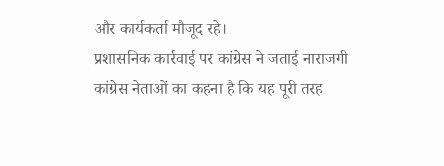और कार्यकर्ता मौजूद रहे।
प्रशासनिक कार्रवाई पर कांग्रेस ने जताई नाराजगी
कांग्रेस नेताओं का कहना है कि यह पूरी तरह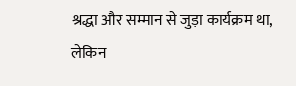श्रद्धा और सम्मान से जुड़ा कार्यक्रम था, लेकिन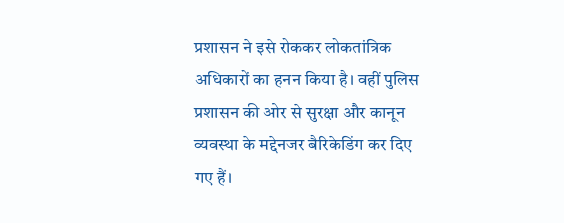प्रशासन ने इसे रोककर लोकतांत्रिक अधिकारों का हनन किया है। वहीं पुलिस प्रशासन की ओर से सुरक्षा और कानून व्यवस्था के मद्देनजर बैरिकेडिंग कर दिए गए हैं।